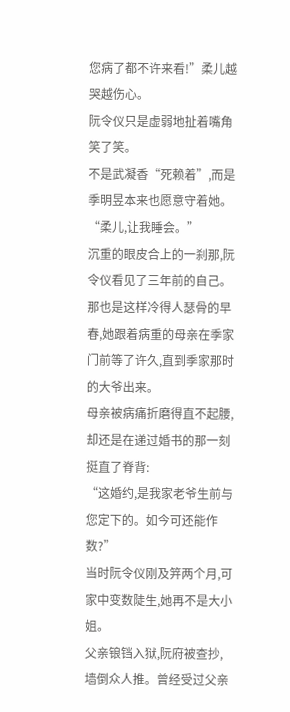您病了都不许来看!”柔儿越哭越伤心。
阮令仪只是虚弱地扯着嘴角笑了笑。
不是武凝香“死赖着”,而是季明昱本来也愿意守着她。
“柔儿,让我睡会。”
沉重的眼皮合上的一刹那,阮令仪看见了三年前的自己。
那也是这样冷得人瑟骨的早春,她跟着病重的母亲在季家门前等了许久,直到季家那时的大爷出来。
母亲被病痛折磨得直不起腰,却还是在递过婚书的那一刻挺直了脊背:
“这婚约,是我家老爷生前与您定下的。如今可还能作数?”
当时阮令仪刚及笄两个月,可家中变数陡生,她再不是大小姐。
父亲锒铛入狱,阮府被查抄,墙倒众人推。曾经受过父亲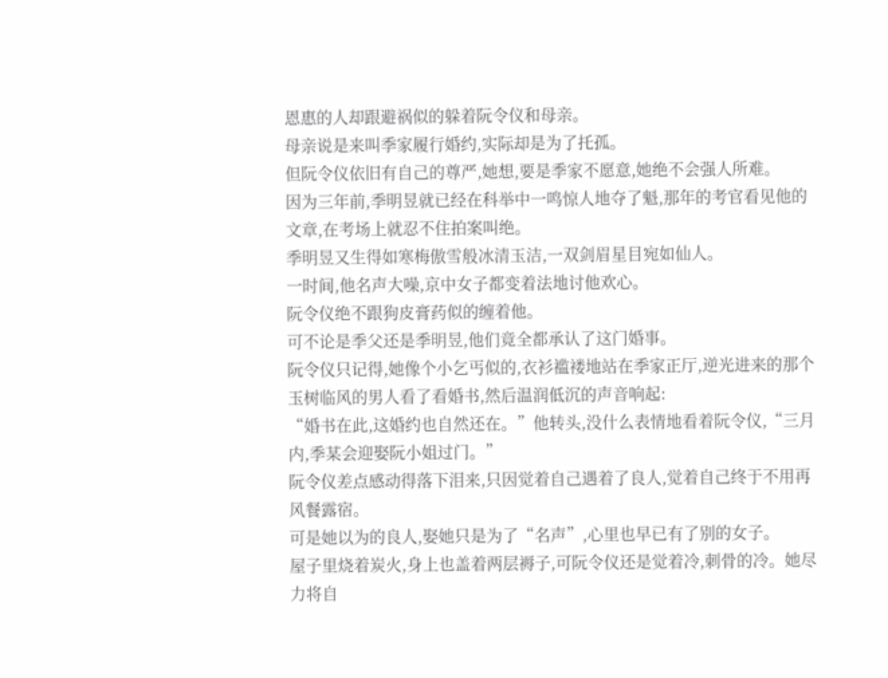恩惠的人却跟避祸似的躲着阮令仪和母亲。
母亲说是来叫季家履行婚约,实际却是为了托孤。
但阮令仪依旧有自己的尊严,她想,要是季家不愿意,她绝不会强人所难。
因为三年前,季明昱就已经在科举中一鸣惊人地夺了魁,那年的考官看见他的文章,在考场上就忍不住拍案叫绝。
季明昱又生得如寒梅傲雪般冰清玉洁,一双剑眉星目宛如仙人。
一时间,他名声大噪,京中女子都变着法地讨他欢心。
阮令仪绝不跟狗皮膏药似的缠着他。
可不论是季父还是季明昱,他们竟全都承认了这门婚事。
阮令仪只记得,她像个小乞丐似的,衣衫褴褛地站在季家正厅,逆光进来的那个玉树临风的男人看了看婚书,然后温润低沉的声音响起:
“婚书在此,这婚约也自然还在。”他转头,没什么表情地看着阮令仪,“三月内,季某会迎娶阮小姐过门。”
阮令仪差点感动得落下泪来,只因觉着自己遇着了良人,觉着自己终于不用再风餐露宿。
可是她以为的良人,娶她只是为了“名声”,心里也早已有了别的女子。
屋子里烧着炭火,身上也盖着两层褥子,可阮令仪还是觉着冷,刺骨的冷。她尽力将自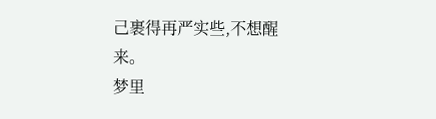己裹得再严实些,不想醒来。
梦里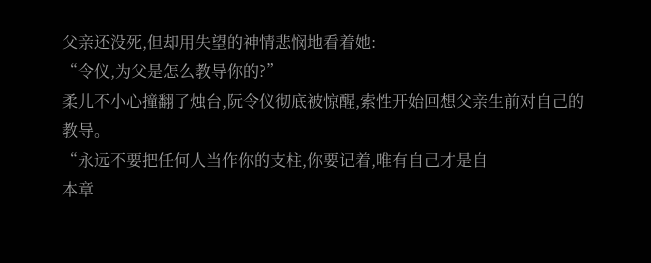父亲还没死,但却用失望的神情悲悯地看着她:
“令仪,为父是怎么教导你的?”
柔儿不小心撞翻了烛台,阮令仪彻底被惊醒,索性开始回想父亲生前对自己的教导。
“永远不要把任何人当作你的支柱,你要记着,唯有自己才是自
本章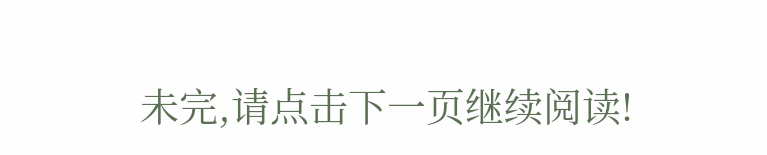未完,请点击下一页继续阅读!